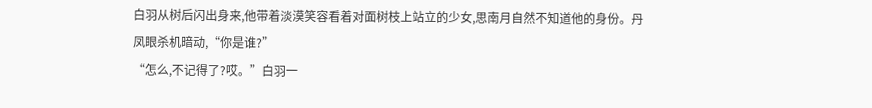白羽从树后闪出身来,他带着淡漠笑容看着对面树枝上站立的少女,思南月自然不知道他的身份。丹凤眼杀机暗动,“你是谁?”
“怎么,不记得了?哎。”白羽一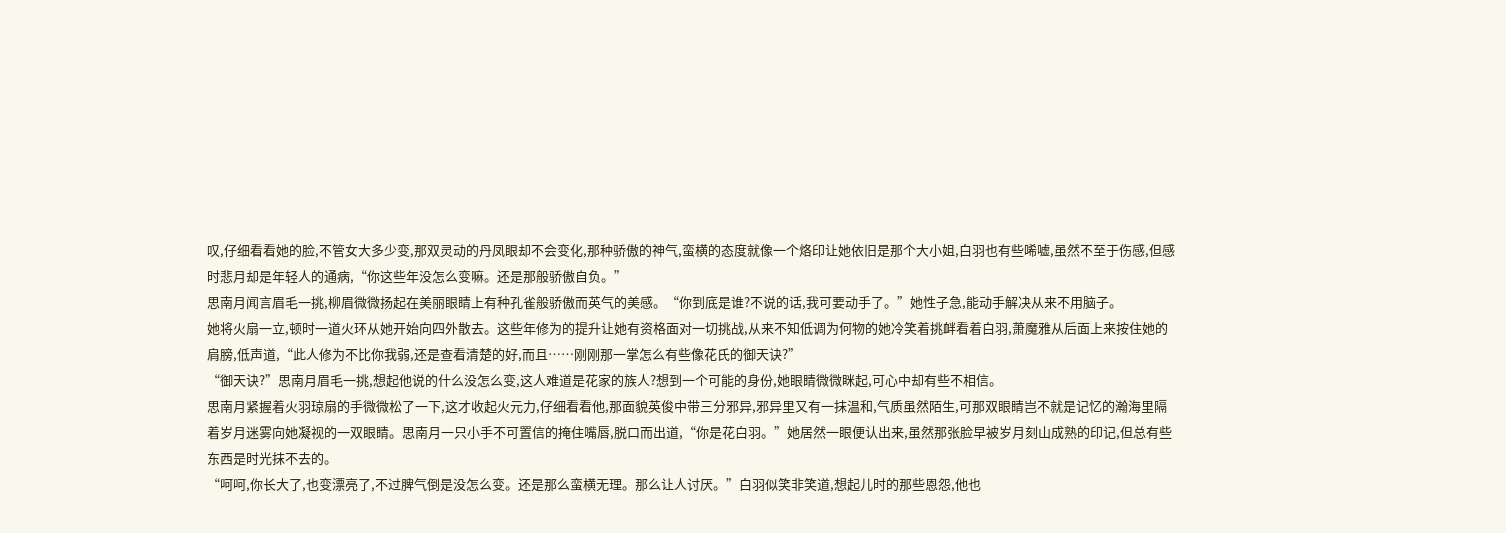叹,仔细看看她的脸,不管女大多少变,那双灵动的丹凤眼却不会变化,那种骄傲的神气,蛮横的态度就像一个烙印让她依旧是那个大小姐,白羽也有些唏嘘,虽然不至于伤感,但感时悲月却是年轻人的通病,“你这些年没怎么变嘛。还是那般骄傲自负。”
思南月闻言眉毛一挑,柳眉微微扬起在美丽眼睛上有种孔雀般骄傲而英气的美感。“你到底是谁?不说的话,我可要动手了。”她性子急,能动手解决从来不用脑子。
她将火扇一立,顿时一道火环从她开始向四外散去。这些年修为的提升让她有资格面对一切挑战,从来不知低调为何物的她冷笑着挑衅看着白羽,萧魔雅从后面上来按住她的肩膀,低声道,“此人修为不比你我弱,还是查看清楚的好,而且……刚刚那一掌怎么有些像花氏的御天诀?”
“御天诀?”思南月眉毛一挑,想起他说的什么没怎么变,这人难道是花家的族人?想到一个可能的身份,她眼睛微微眯起,可心中却有些不相信。
思南月紧握着火羽琼扇的手微微松了一下,这才收起火元力,仔细看看他,那面貌英俊中带三分邪异,邪异里又有一抹温和,气质虽然陌生,可那双眼睛岂不就是记忆的瀚海里隔着岁月迷雾向她凝视的一双眼睛。思南月一只小手不可置信的掩住嘴唇,脱口而出道,“你是花白羽。”她居然一眼便认出来,虽然那张脸早被岁月刻山成熟的印记,但总有些东西是时光抹不去的。
“呵呵,你长大了,也变漂亮了,不过脾气倒是没怎么变。还是那么蛮横无理。那么让人讨厌。”白羽似笑非笑道,想起儿时的那些恩怨,他也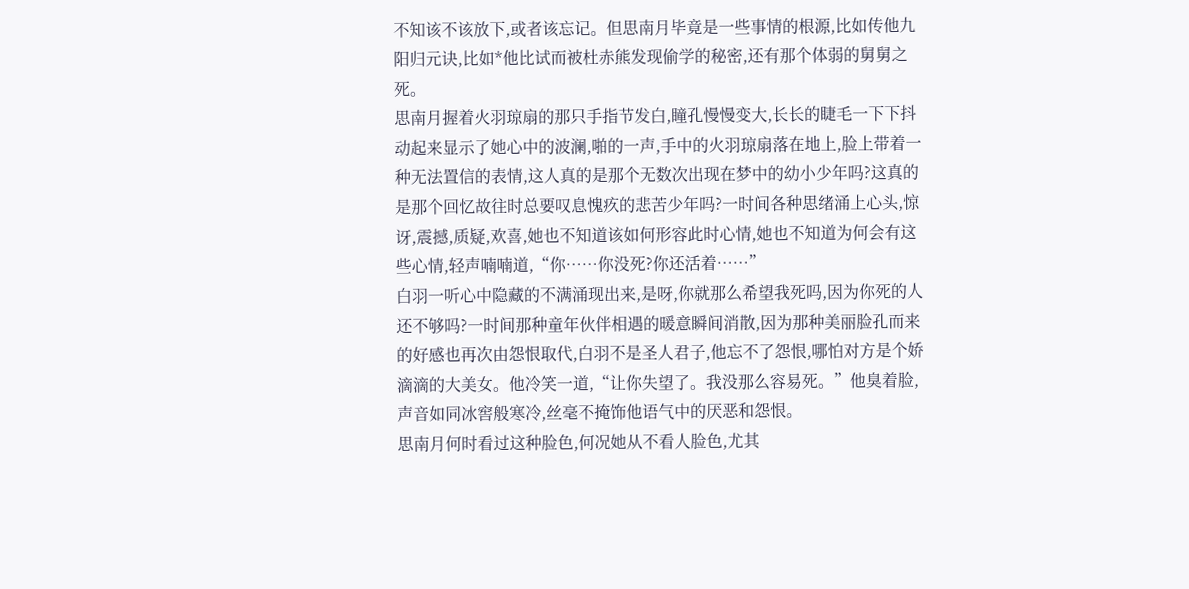不知该不该放下,或者该忘记。但思南月毕竟是一些事情的根源,比如传他九阳归元诀,比如*他比试而被杜赤熊发现偷学的秘密,还有那个体弱的舅舅之死。
思南月握着火羽琼扇的那只手指节发白,瞳孔慢慢变大,长长的睫毛一下下抖动起来显示了她心中的波澜,啪的一声,手中的火羽琼扇落在地上,脸上带着一种无法置信的表情,这人真的是那个无数次出现在梦中的幼小少年吗?这真的是那个回忆故往时总要叹息愧疚的悲苦少年吗?一时间各种思绪涌上心头,惊讶,震撼,质疑,欢喜,她也不知道该如何形容此时心情,她也不知道为何会有这些心情,轻声喃喃道,“你……你没死?你还活着……”
白羽一听心中隐藏的不满涌现出来,是呀,你就那么希望我死吗,因为你死的人还不够吗?一时间那种童年伙伴相遇的暖意瞬间消散,因为那种美丽脸孔而来的好感也再次由怨恨取代,白羽不是圣人君子,他忘不了怨恨,哪怕对方是个娇滴滴的大美女。他冷笑一道,“让你失望了。我没那么容易死。”他臭着脸,声音如同冰窖般寒冷,丝毫不掩饰他语气中的厌恶和怨恨。
思南月何时看过这种脸色,何况她从不看人脸色,尤其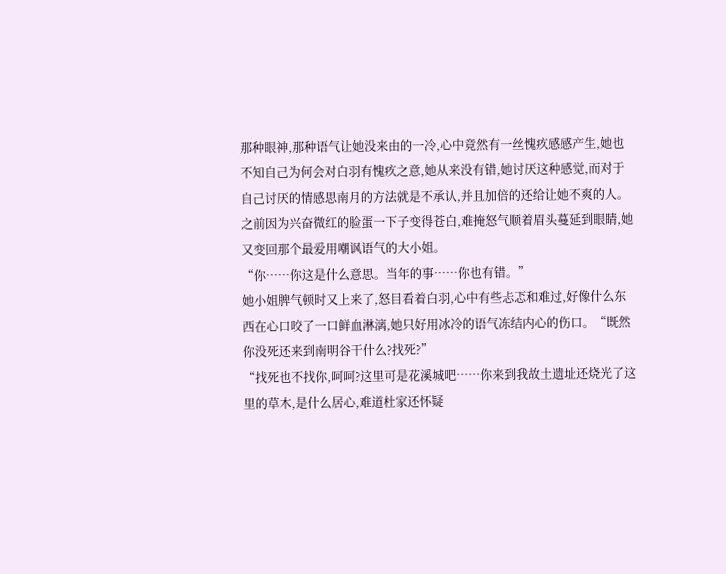那种眼神,那种语气让她没来由的一冷,心中竟然有一丝愧疚感感产生,她也不知自己为何会对白羽有愧疚之意,她从来没有错,她讨厌这种感觉,而对于自己讨厌的情感思南月的方法就是不承认,并且加倍的还给让她不爽的人。
之前因为兴奋微红的脸蛋一下子变得苍白,难掩怒气顺着眉头蔓延到眼睛,她又变回那个最爱用嘲讽语气的大小姐。
“你……你这是什么意思。当年的事……你也有错。”
她小姐脾气顿时又上来了,怒目看着白羽,心中有些忐忑和难过,好像什么东西在心口咬了一口鲜血淋漓,她只好用冰冷的语气冻结内心的伤口。“既然你没死还来到南明谷干什么?找死?”
“找死也不找你,呵呵?这里可是花溪城吧……你来到我故土遗址还烧光了这里的草木,是什么居心,难道杜家还怀疑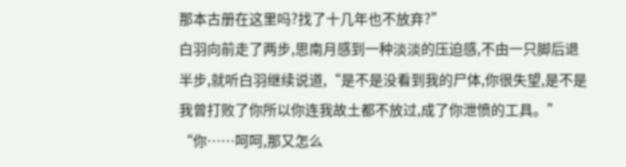那本古册在这里吗?找了十几年也不放弃?”
白羽向前走了两步,思南月感到一种淡淡的压迫感,不由一只脚后退半步,就听白羽继续说道,“是不是没看到我的尸体,你很失望,是不是我曾打败了你所以你连我故土都不放过,成了你泄愤的工具。”
“你……呵呵,那又怎么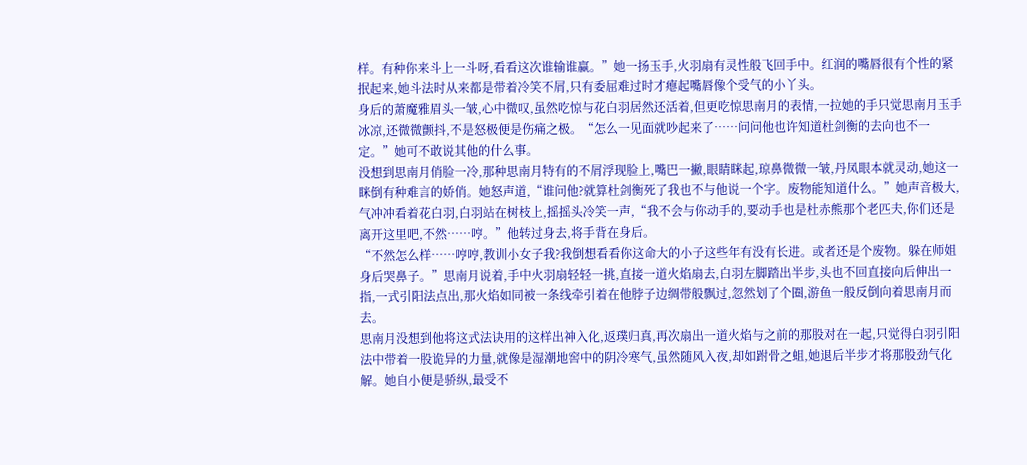样。有种你来斗上一斗呀,看看这次谁输谁赢。”她一扬玉手,火羽扇有灵性般飞回手中。红润的嘴唇很有个性的紧抿起来,她斗法时从来都是带着冷笑不屑,只有委屈难过时才瘪起嘴唇像个受气的小丫头。
身后的萧魔雅眉头一皱,心中微叹,虽然吃惊与花白羽居然还活着,但更吃惊思南月的表情,一拉她的手只觉思南月玉手冰凉,还微微颤抖,不是怒极便是伤痛之极。“怎么一见面就吵起来了……问问他也许知道杜剑衡的去向也不一定。”她可不敢说其他的什么事。
没想到思南月俏脸一冷,那种思南月特有的不屑浮现脸上,嘴巴一撇,眼睛眯起,琼鼻微微一皱,丹凤眼本就灵动,她这一眯倒有种难言的娇俏。她怒声道,“谁问他?就算杜剑衡死了我也不与他说一个字。废物能知道什么。”她声音极大,气冲冲看着花白羽,白羽站在树枝上,摇摇头冷笑一声,“我不会与你动手的,要动手也是杜赤熊那个老匹夫,你们还是离开这里吧,不然……哼。”他转过身去,将手背在身后。
“不然怎么样……哼哼,教训小女子我?我倒想看看你这命大的小子这些年有没有长进。或者还是个废物。躲在师姐身后哭鼻子。”思南月说着,手中火羽扇轻轻一挑,直接一道火焰扇去,白羽左脚踏出半步,头也不回直接向后伸出一指,一式引阳法点出,那火焰如同被一条线牵引着在他脖子边绸带般飘过,忽然划了个圈,游鱼一般反倒向着思南月而去。
思南月没想到他将这式法诀用的这样出神入化,返璞归真,再次扇出一道火焰与之前的那股对在一起,只觉得白羽引阳法中带着一股诡异的力量,就像是湿潮地窖中的阴冷寒气,虽然随风入夜,却如跗骨之蛆,她退后半步才将那股劲气化解。她自小便是骄纵,最受不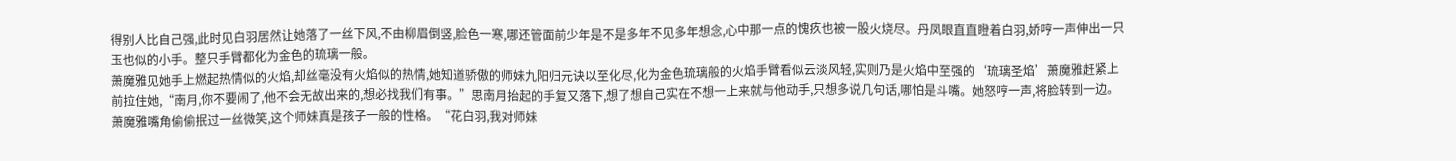得别人比自己强,此时见白羽居然让她落了一丝下风,不由柳眉倒竖,脸色一寒,哪还管面前少年是不是多年不见多年想念,心中那一点的愧疚也被一股火烧尽。丹凤眼直直瞪着白羽,娇哼一声伸出一只玉也似的小手。整只手臂都化为金色的琉璃一般。
萧魔雅见她手上燃起热情似的火焰,却丝毫没有火焰似的热情,她知道骄傲的师妹九阳归元诀以至化尽,化为金色琉璃般的火焰手臂看似云淡风轻,实则乃是火焰中至强的‘琉璃圣焰’萧魔雅赶紧上前拉住她,“南月,你不要闹了,他不会无故出来的,想必找我们有事。”思南月抬起的手复又落下,想了想自己实在不想一上来就与他动手,只想多说几句话,哪怕是斗嘴。她怒哼一声,将脸转到一边。
萧魔雅嘴角偷偷抿过一丝微笑,这个师妹真是孩子一般的性格。“花白羽,我对师妹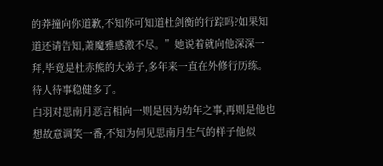的莽撞向你道歉,不知你可知道杜剑衡的行踪吗?如果知道还请告知,萧魔雅感激不尽。”她说着就向他深深一拜,毕竟是杜赤熊的大弟子,多年来一直在外修行历练。待人待事稳健多了。
白羽对思南月恶言相向一则是因为幼年之事,再则是他也想故意调笑一番,不知为何见思南月生气的样子他似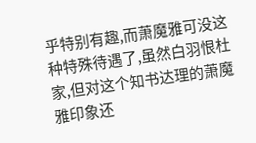乎特别有趣,而萧魔雅可没这种特殊待遇了,虽然白羽恨杜家,但对这个知书达理的萧魔雅印象还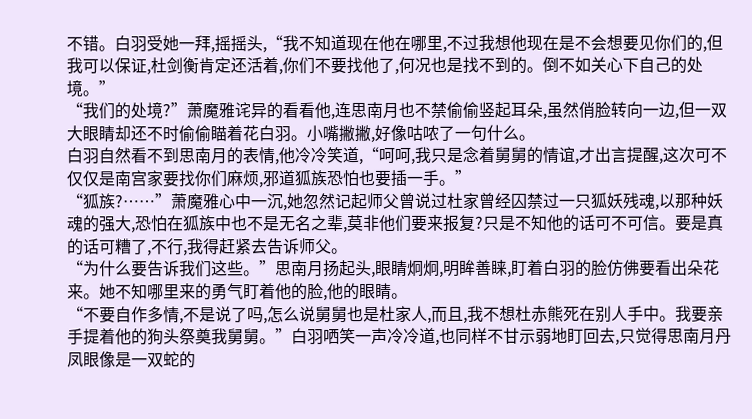不错。白羽受她一拜,摇摇头,“我不知道现在他在哪里,不过我想他现在是不会想要见你们的,但我可以保证,杜剑衡肯定还活着,你们不要找他了,何况也是找不到的。倒不如关心下自己的处境。”
“我们的处境?”萧魔雅诧异的看看他,连思南月也不禁偷偷竖起耳朵,虽然俏脸转向一边,但一双大眼睛却还不时偷偷瞄着花白羽。小嘴撇撇,好像咕哝了一句什么。
白羽自然看不到思南月的表情,他冷冷笑道,“呵呵,我只是念着舅舅的情谊,才出言提醒,这次可不仅仅是南宫家要找你们麻烦,邪道狐族恐怕也要插一手。”
“狐族?……”萧魔雅心中一沉,她忽然记起师父曾说过杜家曾经囚禁过一只狐妖残魂,以那种妖魂的强大,恐怕在狐族中也不是无名之辈,莫非他们要来报复?只是不知他的话可不可信。要是真的话可糟了,不行,我得赶紧去告诉师父。
“为什么要告诉我们这些。”思南月扬起头,眼睛炯炯,明眸善睐,盯着白羽的脸仿佛要看出朵花来。她不知哪里来的勇气盯着他的脸,他的眼睛。
“不要自作多情,不是说了吗,怎么说舅舅也是杜家人,而且,我不想杜赤熊死在别人手中。我要亲手提着他的狗头祭奠我舅舅。”白羽哂笑一声冷冷道,也同样不甘示弱地盯回去,只觉得思南月丹凤眼像是一双蛇的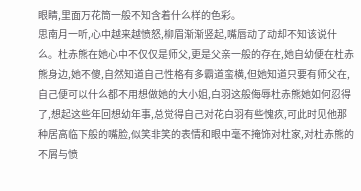眼睛,里面万花筒一般不知含着什么样的色彩。
思南月一听,心中越来越愤怒,柳眉渐渐竖起,嘴唇动了动却不知该说什么。杜赤熊在她心中不仅仅是师父,更是父亲一般的存在,她自幼便在杜赤熊身边,她不傻,自然知道自己性格有多霸道蛮横,但她知道只要有师父在,自己便可以什么都不用想做她的大小姐,白羽这般侮辱杜赤熊她如何忍得了,想起这些年回想幼年事,总觉得自己对花白羽有些愧疚,可此时见他那种居高临下般的嘴脸,似笑非笑的表情和眼中毫不掩饰对杜家,对杜赤熊的不屑与愤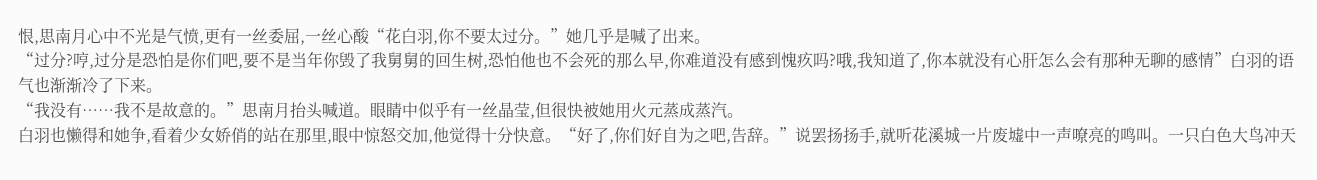恨,思南月心中不光是气愤,更有一丝委屈,一丝心酸“花白羽,你不要太过分。”她几乎是喊了出来。
“过分?哼,过分是恐怕是你们吧,要不是当年你毁了我舅舅的回生树,恐怕他也不会死的那么早,你难道没有感到愧疚吗?哦,我知道了,你本就没有心肝怎么会有那种无聊的感情”白羽的语气也渐渐冷了下来。
“我没有……我不是故意的。”思南月抬头喊道。眼睛中似乎有一丝晶莹,但很快被她用火元蒸成蒸汽。
白羽也懒得和她争,看着少女娇俏的站在那里,眼中惊怒交加,他觉得十分快意。“好了,你们好自为之吧,告辞。”说罢扬扬手,就听花溪城一片废墟中一声嘹亮的鸣叫。一只白色大鸟冲天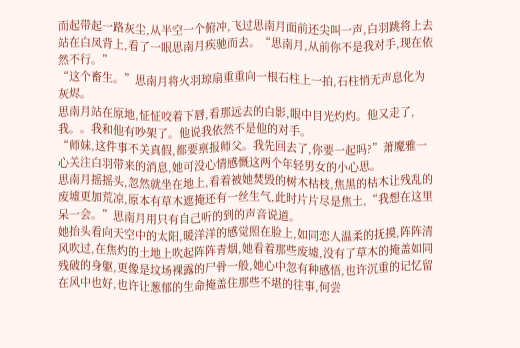而起带起一路灰尘,从半空一个俯冲,飞过思南月面前还尖叫一声,白羽跳将上去站在白凤背上,看了一眼思南月疾驰而去。“思南月,从前你不是我对手,现在依然不行。”
“这个畜生。”思南月将火羽琼扇重重向一根石柱上一拍,石柱悄无声息化为灰烬。
思南月站在原地,怔怔咬着下唇,看那远去的白影,眼中目光灼灼。他又走了,我。。我和他有吵架了。他说我依然不是他的对手。
“师妹,这件事不关真假,都要禀报师父。我先回去了,你要一起吗?”萧魔雅一心关注白羽带来的消息,她可没心情感慨这两个年轻男女的小心思。
思南月摇摇头,忽然就坐在地上,看着被她焚毁的树木枯枝,焦黑的枯木让残乱的废墟更加荒凉,原本有草木遮掩还有一丝生气,此时片片尽是焦土,“我想在这里呆一会。”思南月用只有自己听的到的声音说道。
她抬头看向天空中的太阳,暖洋洋的感觉照在脸上,如同恋人温柔的抚摸,阵阵清风吹过,在焦灼的土地上吹起阵阵青烟,她看着那些废墟,没有了草木的掩盖如同残破的身躯,更像是坟场裸露的尸骨一般,她心中忽有种感悟,也许沉重的记忆留在风中也好,也许让葱郁的生命掩盖住那些不堪的往事,何尝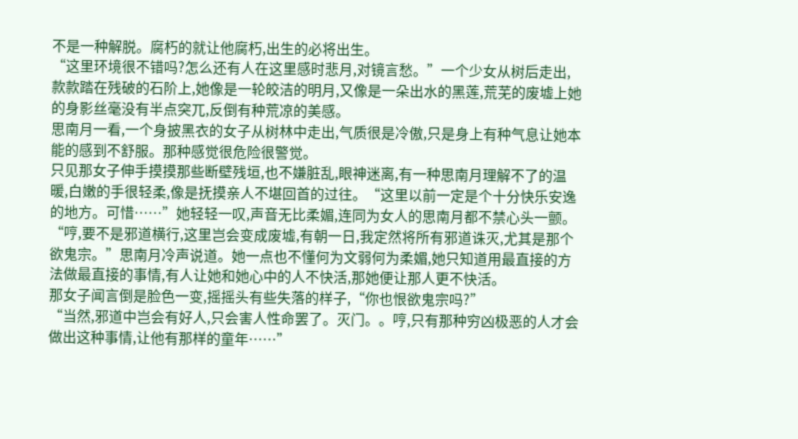不是一种解脱。腐朽的就让他腐朽,出生的必将出生。
“这里环境很不错吗?怎么还有人在这里感时悲月,对镜言愁。”一个少女从树后走出,款款踏在残破的石阶上,她像是一轮皎洁的明月,又像是一朵出水的黑莲,荒芜的废墟上她的身影丝毫没有半点突兀,反倒有种荒凉的美感。
思南月一看,一个身披黑衣的女子从树林中走出,气质很是冷傲,只是身上有种气息让她本能的感到不舒服。那种感觉很危险很警觉。
只见那女子伸手摸摸那些断壁残垣,也不嫌脏乱,眼神迷离,有一种思南月理解不了的温暖,白嫩的手很轻柔,像是抚摸亲人不堪回首的过往。“这里以前一定是个十分快乐安逸的地方。可惜……”她轻轻一叹,声音无比柔媚,连同为女人的思南月都不禁心头一颤。
“哼,要不是邪道横行,这里岂会变成废墟,有朝一日,我定然将所有邪道诛灭,尤其是那个欲鬼宗。”思南月冷声说道。她一点也不懂何为文弱何为柔媚,她只知道用最直接的方法做最直接的事情,有人让她和她心中的人不快活,那她便让那人更不快活。
那女子闻言倒是脸色一变,摇摇头有些失落的样子,“你也恨欲鬼宗吗?”
“当然,邪道中岂会有好人,只会害人性命罢了。灭门。。哼,只有那种穷凶极恶的人才会做出这种事情,让他有那样的童年……”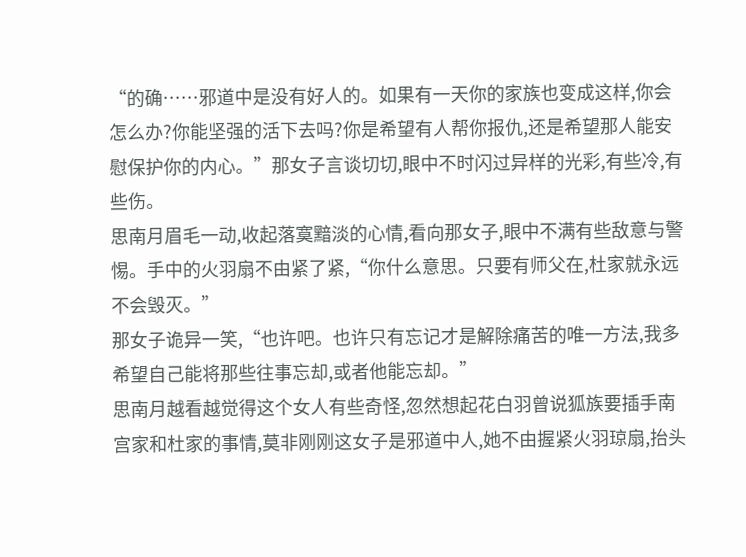“的确……邪道中是没有好人的。如果有一天你的家族也变成这样,你会怎么办?你能坚强的活下去吗?你是希望有人帮你报仇,还是希望那人能安慰保护你的内心。”那女子言谈切切,眼中不时闪过异样的光彩,有些冷,有些伤。
思南月眉毛一动,收起落寞黯淡的心情,看向那女子,眼中不满有些敌意与警惕。手中的火羽扇不由紧了紧,“你什么意思。只要有师父在,杜家就永远不会毁灭。”
那女子诡异一笑,“也许吧。也许只有忘记才是解除痛苦的唯一方法,我多希望自己能将那些往事忘却,或者他能忘却。”
思南月越看越觉得这个女人有些奇怪,忽然想起花白羽曾说狐族要插手南宫家和杜家的事情,莫非刚刚这女子是邪道中人,她不由握紧火羽琼扇,抬头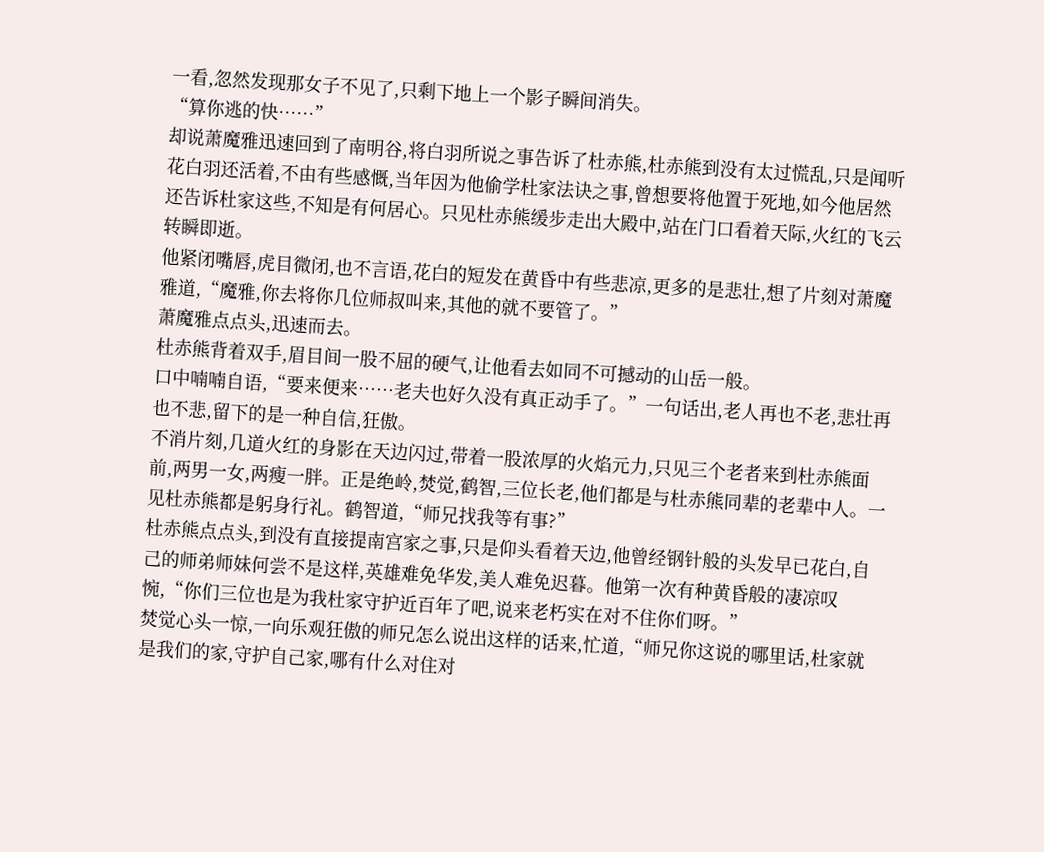一看,忽然发现那女子不见了,只剩下地上一个影子瞬间消失。
“算你逃的快……”
却说萧魔雅迅速回到了南明谷,将白羽所说之事告诉了杜赤熊,杜赤熊到没有太过慌乱,只是闻听花白羽还活着,不由有些感慨,当年因为他偷学杜家法诀之事,曾想要将他置于死地,如今他居然还告诉杜家这些,不知是有何居心。只见杜赤熊缓步走出大殿中,站在门口看着天际,火红的飞云转瞬即逝。
他紧闭嘴唇,虎目微闭,也不言语,花白的短发在黄昏中有些悲凉,更多的是悲壮,想了片刻对萧魔雅道,“魔雅,你去将你几位师叔叫来,其他的就不要管了。”
萧魔雅点点头,迅速而去。
杜赤熊背着双手,眉目间一股不屈的硬气,让他看去如同不可撼动的山岳一般。
口中喃喃自语,“要来便来……老夫也好久没有真正动手了。”一句话出,老人再也不老,悲壮再也不悲,留下的是一种自信,狂傲。
不消片刻,几道火红的身影在天边闪过,带着一股浓厚的火焰元力,只见三个老者来到杜赤熊面前,两男一女,两瘦一胖。正是绝岭,焚觉,鹤智,三位长老,他们都是与杜赤熊同辈的老辈中人。一见杜赤熊都是躬身行礼。鹤智道,“师兄找我等有事?”
杜赤熊点点头,到没有直接提南宫家之事,只是仰头看着天边,他曾经钢针般的头发早已花白,自己的师弟师妹何尝不是这样,英雄难免华发,美人难免迟暮。他第一次有种黄昏般的凄凉叹惋,“你们三位也是为我杜家守护近百年了吧,说来老朽实在对不住你们呀。”
焚觉心头一惊,一向乐观狂傲的师兄怎么说出这样的话来,忙道,“师兄你这说的哪里话,杜家就是我们的家,守护自己家,哪有什么对住对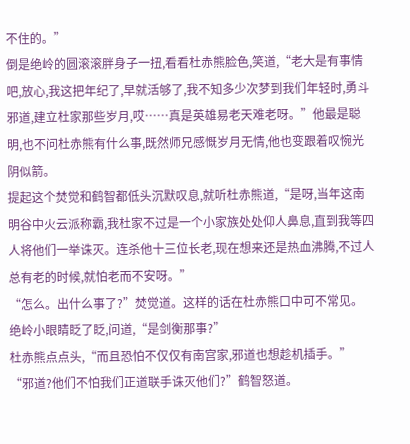不住的。”
倒是绝岭的圆滚滚胖身子一扭,看看杜赤熊脸色,笑道,“老大是有事情吧,放心,我这把年纪了,早就活够了,我不知多少次梦到我们年轻时,勇斗邪道,建立杜家那些岁月,哎……真是英雄易老天难老呀。”他最是聪明,也不问杜赤熊有什么事,既然师兄感慨岁月无情,他也变跟着叹惋光阴似箭。
提起这个焚觉和鹤智都低头沉默叹息,就听杜赤熊道,“是呀,当年这南明谷中火云派称霸,我杜家不过是一个小家族处处仰人鼻息,直到我等四人将他们一举诛灭。连杀他十三位长老,现在想来还是热血沸腾,不过人总有老的时候,就怕老而不安呀。”
“怎么。出什么事了?”焚觉道。这样的话在杜赤熊口中可不常见。
绝岭小眼睛眨了眨,问道,“是剑衡那事?”
杜赤熊点点头,“而且恐怕不仅仅有南宫家,邪道也想趁机插手。”
“邪道?他们不怕我们正道联手诛灭他们?”鹤智怒道。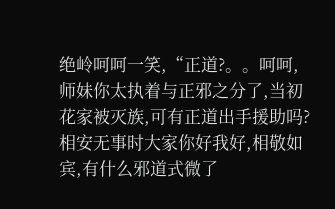绝岭呵呵一笑,“正道?。。呵呵,师妹你太执着与正邪之分了,当初花家被灭族,可有正道出手援助吗?相安无事时大家你好我好,相敬如宾,有什么邪道式微了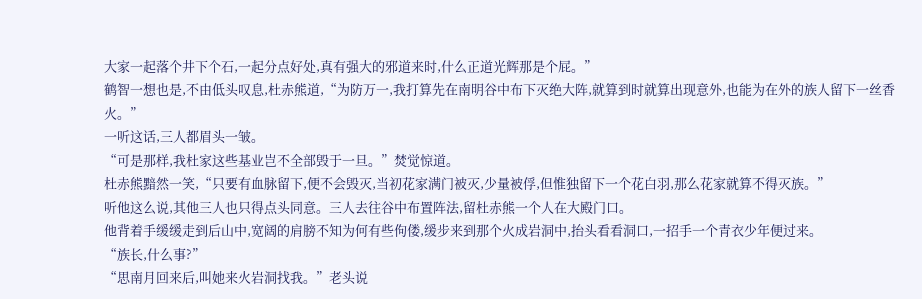大家一起落个井下个石,一起分点好处,真有强大的邪道来时,什么正道光辉那是个屁。”
鹤智一想也是,不由低头叹息,杜赤熊道,“为防万一,我打算先在南明谷中布下灭绝大阵,就算到时就算出现意外,也能为在外的族人留下一丝香火。”
一听这话,三人都眉头一皱。
“可是那样,我杜家这些基业岂不全部毁于一旦。”焚觉惊道。
杜赤熊黯然一笑,“只要有血脉留下,便不会毁灭,当初花家满门被灭,少量被俘,但惟独留下一个花白羽,那么花家就算不得灭族。”
听他这么说,其他三人也只得点头同意。三人去往谷中布置阵法,留杜赤熊一个人在大殿门口。
他背着手缓缓走到后山中,宽阔的肩膀不知为何有些佝偻,缓步来到那个火成岩洞中,抬头看看洞口,一招手一个青衣少年便过来。
“族长,什么事?”
“思南月回来后,叫她来火岩洞找我。”老头说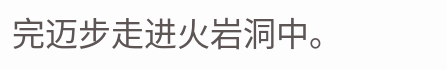完迈步走进火岩洞中。